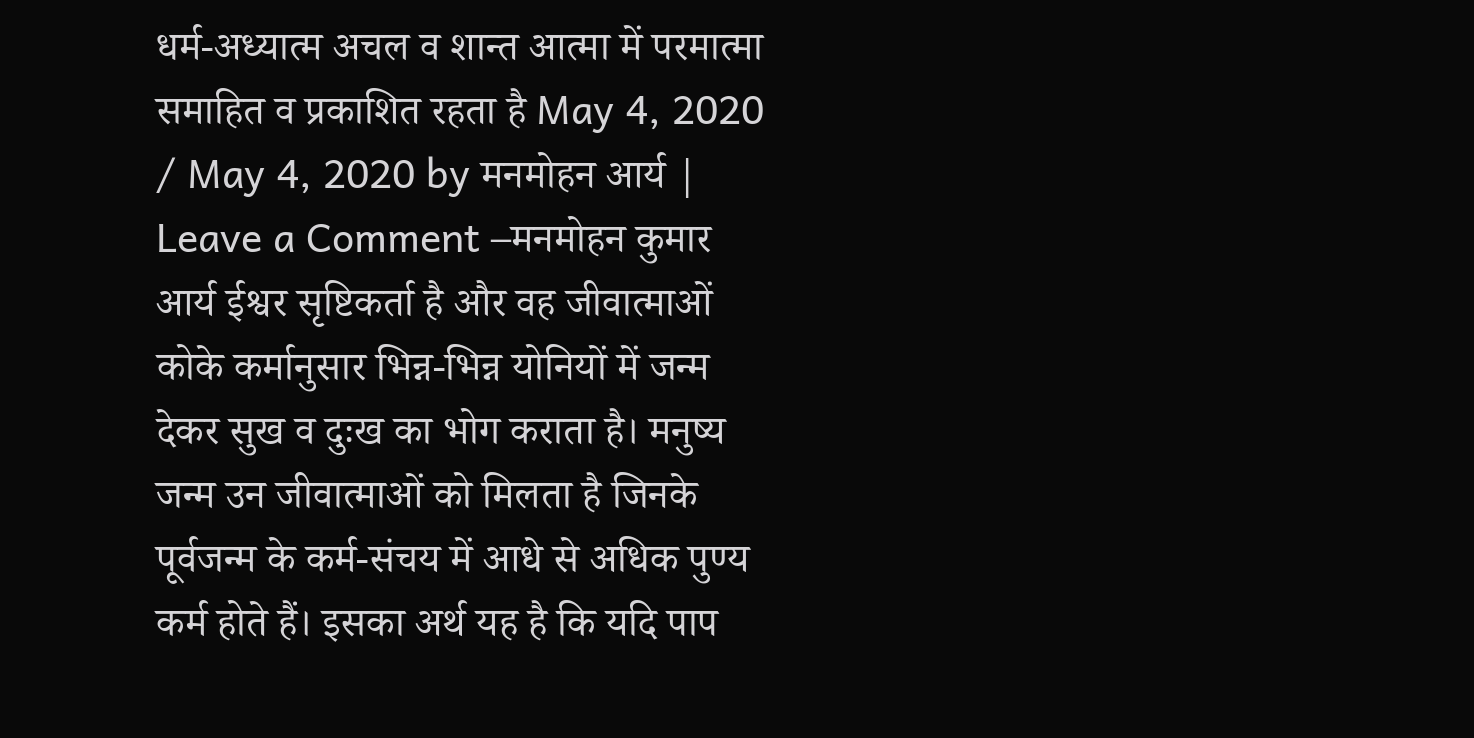धर्म-अध्यात्म अचल व शान्त आत्मा में परमात्मा समाहित व प्रकाशित रहता है May 4, 2020 / May 4, 2020 by मनमोहन आर्य | Leave a Comment –मनमोहन कुमार आर्य ईश्वर सृष्टिकर्ता है और वह जीवात्माओं कोके कर्मानुसार भिन्न-भिन्न योनियों में जन्म देकर सुख व दुःख का भोग कराता है। मनुष्य जन्म उन जीवात्माओं को मिलता है जिनके पूर्वजन्म के कर्म-संचय में आधे से अधिक पुण्य कर्म होते हैं। इसका अर्थ यह है कि यदि पाप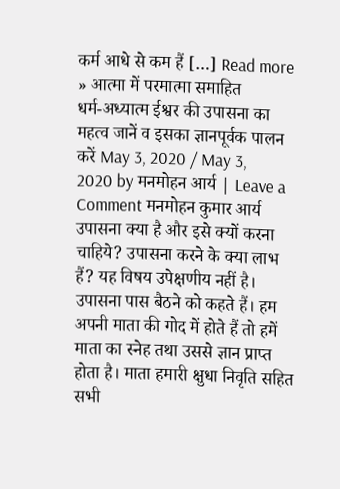कर्म आधे से कम हैं […] Read more » आत्मा में परमात्मा समाहित
धर्म-अध्यात्म ईश्वर की उपासना का महत्व जानें व इसका ज्ञानपूर्वक पालन करें May 3, 2020 / May 3, 2020 by मनमोहन आर्य | Leave a Comment मनमोहन कुमार आर्य उपासना क्या है और इसे क्यों करना चाहिये? उपासना करने के क्या लाभ हैं? यह विषय उपेक्षणीय नहीं है। उपासना पास बैठने को कहते हैं। हम अपनी माता की गोद में होते हैं तो हमें माता का स्नेह तथा उससे ज्ञान प्राप्त होता है। माता हमारी क्षुधा निवृति सहित सभी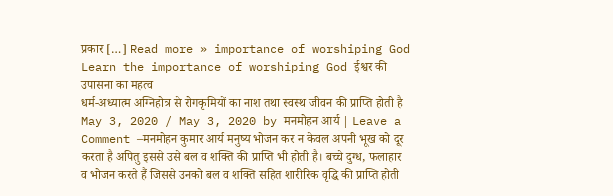प्रकार […] Read more » importance of worshiping God Learn the importance of worshiping God ईश्वर की उपासना का महत्व
धर्म-अध्यात्म अग्निहोत्र से रोगकृमियों का नाश तथा स्वस्थ जीवन की प्राप्ति होती है May 3, 2020 / May 3, 2020 by मनमोहन आर्य | Leave a Comment –मनमोहन कुमार आर्य मनुष्य भोजन कर न केवल अपनी भूख को दूर करता है अपितु इससे उसे बल व शक्ति की प्राप्ति भी होती है। बच्चे दुग्ध, फलाहार व भोजन करते हैं जिससे उनको बल व शक्ति सहित शारीरिक वृद्धि की प्राप्ति होती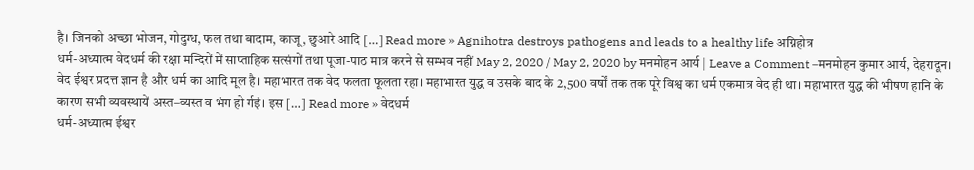है। जिनको अच्छा भोजन, गोदुग्ध, फल तथा बादाम, काजू, छुआरे आदि […] Read more » Agnihotra destroys pathogens and leads to a healthy life अग्निहोत्र
धर्म-अध्यात्म वेदधर्म की रक्षा मन्दिरों में साप्ताहिक सत्संगों तथा पूजा-पाठ मात्र करने से सम्भव नहीं May 2, 2020 / May 2, 2020 by मनमोहन आर्य | Leave a Comment –मनमोहन कुमार आर्य, देहरादून। वेद ईश्वर प्रदत्त ज्ञान है और धर्म का आदि मूल है। महाभारत तक वेद फलता फूलता रहा। महाभारत युद्ध व उसके बाद के 2,500 वर्षों तक तक पूरे विश्व का धर्म एकमात्र वेद ही था। महाभारत युद्ध की भीषण हानि के कारण सभी व्यवस्थायें अस्त–व्यस्त व भंग हो र्गइं। इस […] Read more » वेदधर्म
धर्म-अध्यात्म ईश्वर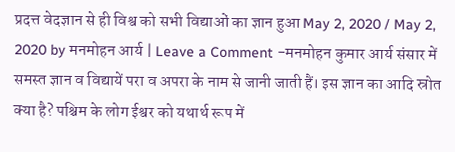प्रदत्त वेदज्ञान से ही विश्व को सभी विद्याओं का ज्ञान हुआ May 2, 2020 / May 2, 2020 by मनमोहन आर्य | Leave a Comment -मनमोहन कुमार आर्य संसार में समस्त ज्ञान व विद्यायें परा व अपरा के नाम से जानी जाती हैं। इस ज्ञान का आदि स्रोत क्या है? पश्चिम के लोग ईश्वर को यथार्थ रूप में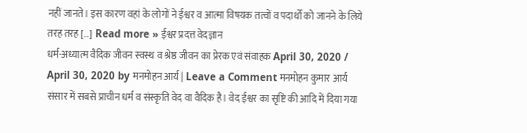नहीं जानते। इस कारण वहां के लोगों ने ईश्वर व आत्मा विषयक तत्वों व पदार्थों को जानने के लिये तरह तरह […] Read more » ईश्वर प्रदत्त वेदज्ञान
धर्म-अध्यात्म वैदिक जीवन स्वस्थ व श्रेष्ठ जीवन का प्रेरक एवं संवाहक April 30, 2020 / April 30, 2020 by मनमोहन आर्य | Leave a Comment मनमोहन कुमार आर्य संसार में सबसे प्राचीन धर्म व संस्कृति वेद वा वैदिक है। वेद ईश्वर का सृष्टि की आदि में दिया गया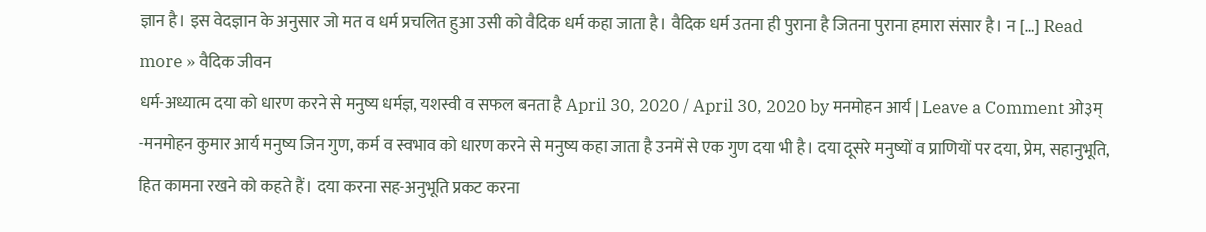ज्ञान है। इस वेदज्ञान के अनुसार जो मत व धर्म प्रचलित हुआ उसी को वैदिक धर्म कहा जाता है। वैदिक धर्म उतना ही पुराना है जितना पुराना हमारा संसार है। न […] Read more » वैदिक जीवन
धर्म-अध्यात्म दया को धारण करने से मनुष्य धर्मज्ञ, यशस्वी व सफल बनता है April 30, 2020 / April 30, 2020 by मनमोहन आर्य | Leave a Comment ओ३म् -मनमोहन कुमार आर्य मनुष्य जिन गुण, कर्म व स्वभाव को धारण करने से मनुष्य कहा जाता है उनमें से एक गुण दया भी है। दया दूसरे मनुष्यों व प्राणियों पर दया, प्रेम, सहानुभूति, हित कामना रखने को कहते हैं। दया करना सह-अनुभूति प्रकट करना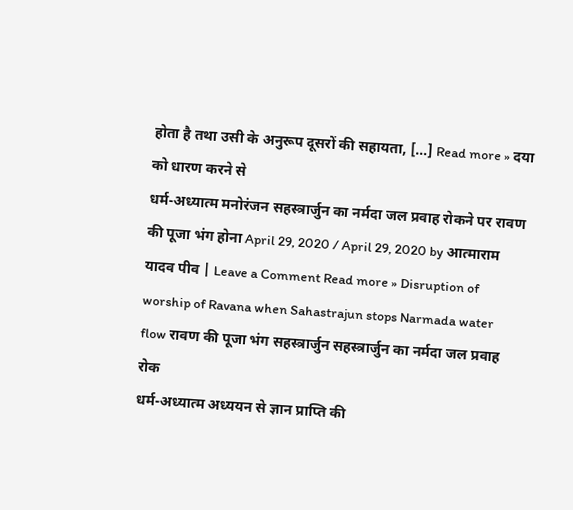होता है तथा उसी के अनुरूप दूसरों की सहायता, […] Read more » दया को धारण करने से
धर्म-अध्यात्म मनोरंजन सहस्त्रार्जुन का नर्मदा जल प्रवाह रोकने पर रावण की पूजा भंग होना April 29, 2020 / April 29, 2020 by आत्माराम यादव पीव | Leave a Comment Read more » Disruption of worship of Ravana when Sahastrajun stops Narmada water flow रावण की पूजा भंग सहस्त्रार्जुन सहस्त्रार्जुन का नर्मदा जल प्रवाह रोक
धर्म-अध्यात्म अध्ययन से ज्ञान प्राप्ति की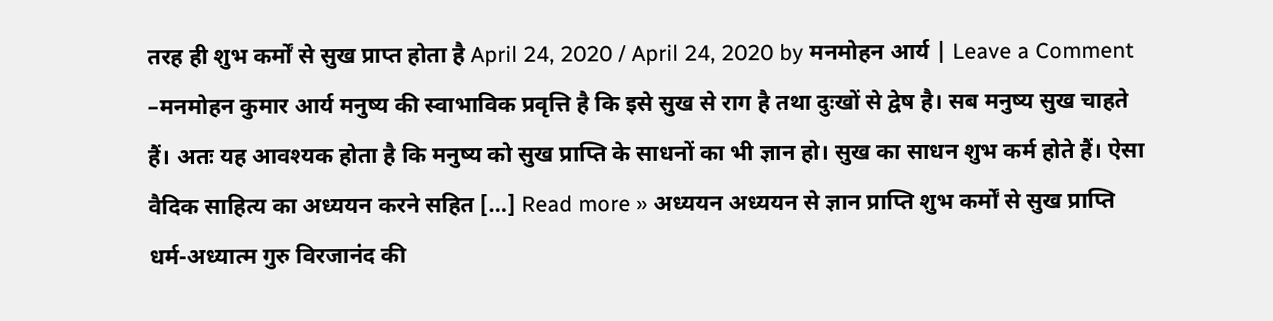तरह ही शुभ कर्मों से सुख प्राप्त होता है April 24, 2020 / April 24, 2020 by मनमोहन आर्य | Leave a Comment –मनमोहन कुमार आर्य मनुष्य की स्वाभाविक प्रवृत्ति है कि इसे सुख से राग है तथा दुःखों से द्वेष है। सब मनुष्य सुख चाहते हैं। अतः यह आवश्यक होता है कि मनुष्य को सुख प्राप्ति के साधनों का भी ज्ञान हो। सुख का साधन शुभ कर्म होते हैं। ऐसा वैदिक साहित्य का अध्ययन करने सहित […] Read more » अध्ययन अध्ययन से ज्ञान प्राप्ति शुभ कर्मों से सुख प्राप्ति
धर्म-अध्यात्म गुरु विरजानंद की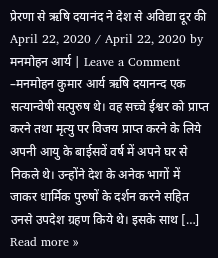प्रेरणा से ऋषि दयानंद ने देश से अविद्या दूर की April 22, 2020 / April 22, 2020 by मनमोहन आर्य | Leave a Comment –मनमोहन कुमार आर्य ऋषि दयानन्द एक सत्यान्वेषी सत्पुरुष थे। वह सच्चे ईश्वर को प्राप्त करने तथा मृत्यु पर विजय प्राप्त करने के लिये अपनी आयु के बाईसवें वर्ष में अपने घर से निकले थे। उन्होंने देश के अनेक भागों में जाकर धार्मिक पुरुषों के दर्शन करने सहित उनसे उपदेश ग्रहण किये थे। इसके साथ […] Read more »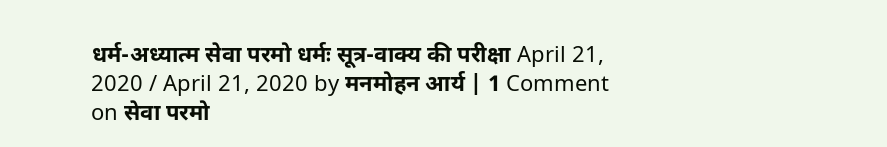धर्म-अध्यात्म सेवा परमो धर्मः सूत्र-वाक्य की परीक्षा April 21, 2020 / April 21, 2020 by मनमोहन आर्य | 1 Comment on सेवा परमो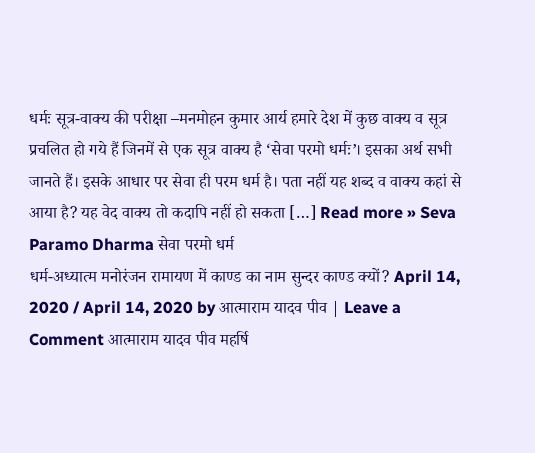धर्मः सूत्र-वाक्य की परीक्षा –मनमोहन कुमार आर्य हमारे देश में कुछ वाक्य व सूत्र प्रचलित हो गये हैं जिनमें से एक सूत्र वाक्य है ‘सेवा परमो धर्मः’। इसका अर्थ सभी जानते हैं। इसके आधार पर सेवा ही परम धर्म है। पता नहीं यह शब्द व वाक्य कहां से आया है? यह वेद वाक्य तो कदापि नहीं हो सकता […] Read more » Seva Paramo Dharma सेवा परमो धर्म
धर्म-अध्यात्म मनोरंजन रामायण में काण्ड का नाम सुन्दर काण्ड क्यों? April 14, 2020 / April 14, 2020 by आत्माराम यादव पीव | Leave a Comment आत्माराम यादव पीव महर्षि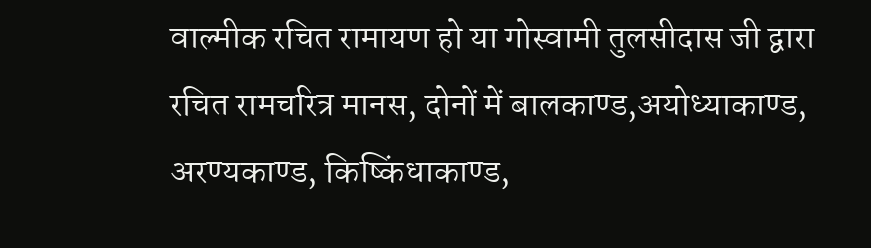वाल्मीक रचित रामायण हो या गोस्वामी तुलसीदास जी द्वारा रचित रामचरित्र मानस, दोनों में बालकाण्ड,अयोध्याकाण्ड, अरण्यकाण्ड, किष्किंधाकाण्ड,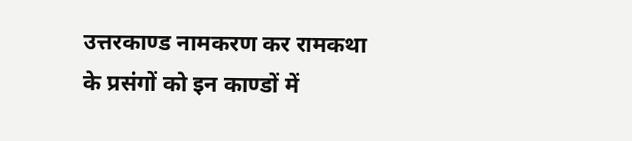उत्तरकाण्ड नामकरण कर रामकथा के प्रसंगों को इन काण्डों में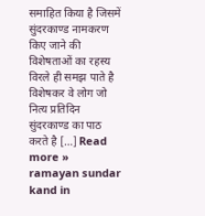समाहित किया है जिसमें सुंदरकाण्ड नामकरण किए जाने की विशेषताओं का रहस्य विरले ही समझ पाते है विशेषकर वे लोग जो नित्य प्रतिदिन सुंदरकाण्ड का पाठ करते है […] Read more » ramayan sundar kand in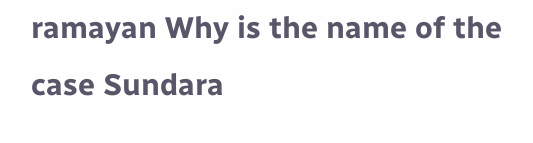ramayan Why is the name of the case Sundara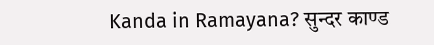Kanda in Ramayana? सुन्दर काण्ड